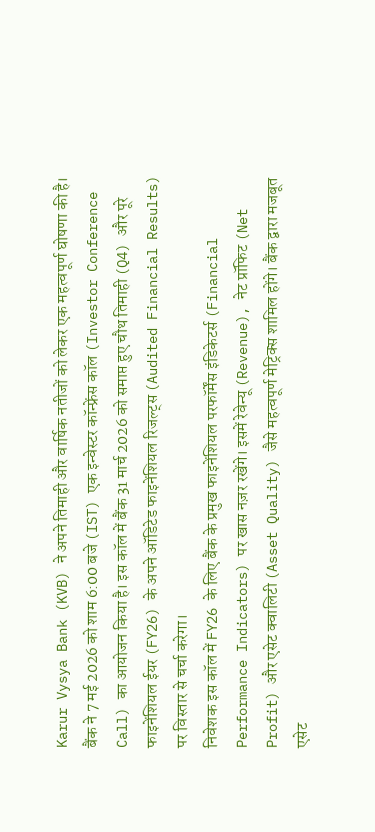Karur Vysya Bank (KVB) ने अपने तिमाही और वार्षिक नतीजों को लेकर एक महत्वपूर्ण घोषणा की है। बैंक ने 7 मई 2026 को शाम 6:00 बजे (IST) एक इन्वेस्टर कॉन्फ्रेंस कॉल (Investor Conference Call) का आयोजन किया है। इस कॉल में बैंक 31 मार्च 2026 को समाप्त हुए चौथ तिमाही (Q4) और पूरे फाइनेंशियल ईयर (FY26) के अपने ऑडिटेड फाइनेंशियल रिजल्ट्स (Audited Financial Results) पर विस्तार से चर्चा करेगा।
निवेशक इस कॉल में FY26 के लिए बैंक के प्रमुख फाइनेंशियल परफॉर्मेंस इंडिकेटर्स (Financial Performance Indicators) पर खास नज़र रखेंगे। इसमें रेवेन्यू (Revenue), नेट प्रॉफिट (Net Profit) और एसेट क्वालिटी (Asset Quality) जैसे महत्वपूर्ण मेट्रिक्स शामिल होंगे। बैंक द्वारा मजबूत एसेट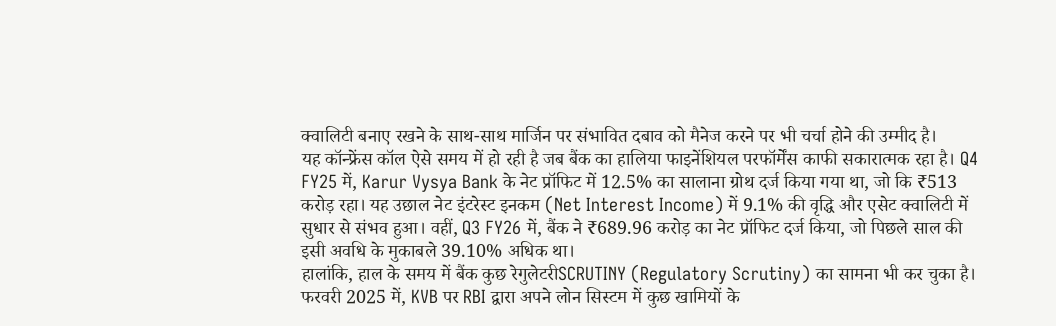क्वालिटी बनाए रखने के साथ-साथ मार्जिन पर संभावित दबाव को मैनेज करने पर भी चर्चा होने की उम्मीद है।
यह कॉन्फ्रेंस कॉल ऐसे समय में हो रही है जब बैंक का हालिया फाइनेंशियल परफॉर्मेंस काफी सकारात्मक रहा है। Q4 FY25 में, Karur Vysya Bank के नेट प्रॉफिट में 12.5% का सालाना ग्रोथ दर्ज किया गया था, जो कि ₹513 करोड़ रहा। यह उछाल नेट इंटरेस्ट इनकम (Net Interest Income) में 9.1% की वृद्धि और एसेट क्वालिटी में सुधार से संभव हुआ। वहीं, Q3 FY26 में, बैंक ने ₹689.96 करोड़ का नेट प्रॉफिट दर्ज किया, जो पिछले साल की इसी अवधि के मुकाबले 39.10% अधिक था।
हालांकि, हाल के समय में बैंक कुछ रेगुलेटरीSCRUTINY (Regulatory Scrutiny) का सामना भी कर चुका है। फरवरी 2025 में, KVB पर RBI द्वारा अपने लोन सिस्टम में कुछ खामियों के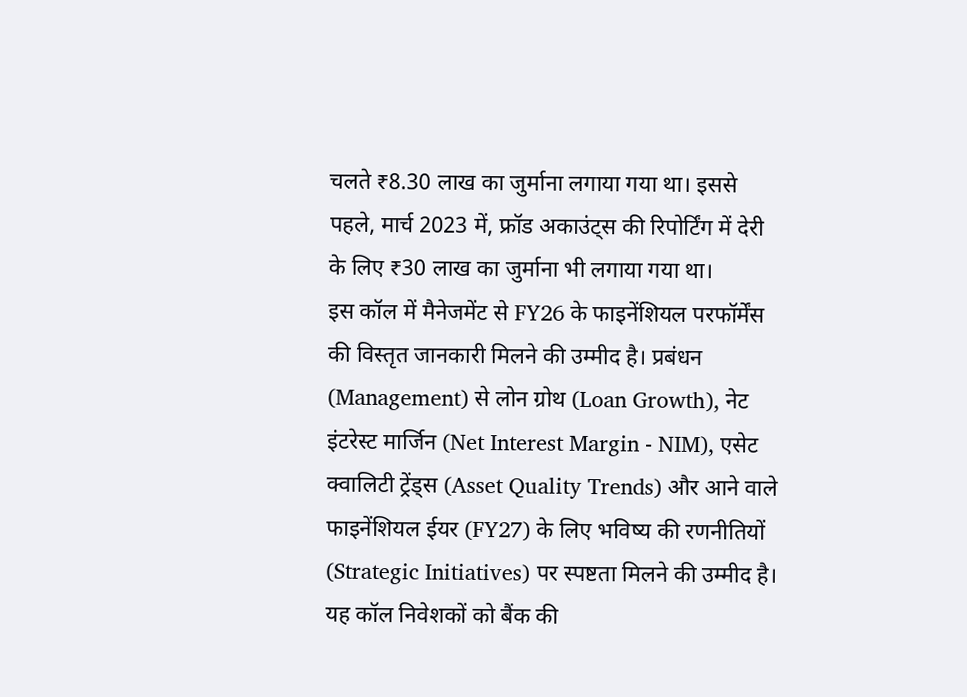चलते ₹8.30 लाख का जुर्माना लगाया गया था। इससे पहले, मार्च 2023 में, फ्रॉड अकाउंट्स की रिपोर्टिंग में देरी के लिए ₹30 लाख का जुर्माना भी लगाया गया था।
इस कॉल में मैनेजमेंट से FY26 के फाइनेंशियल परफॉर्मेंस की विस्तृत जानकारी मिलने की उम्मीद है। प्रबंधन (Management) से लोन ग्रोथ (Loan Growth), नेट इंटरेस्ट मार्जिन (Net Interest Margin - NIM), एसेट क्वालिटी ट्रेंड्स (Asset Quality Trends) और आने वाले फाइनेंशियल ईयर (FY27) के लिए भविष्य की रणनीतियों (Strategic Initiatives) पर स्पष्टता मिलने की उम्मीद है। यह कॉल निवेशकों को बैंक की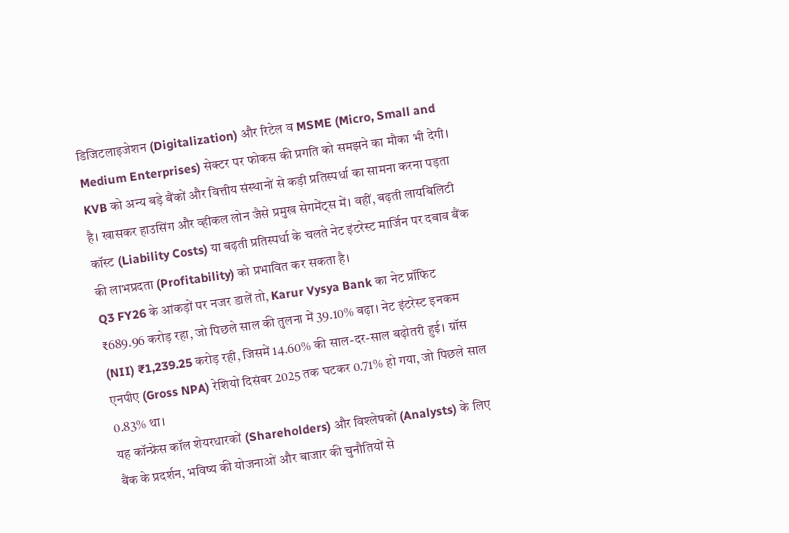डिजिटलाइजेशन (Digitalization) और रिटेल व MSME (Micro, Small and Medium Enterprises) सेक्टर पर फोकस की प्रगति को समझने का मौका भी देगी।
KVB को अन्य बड़े बैंकों और वित्तीय संस्थानों से कड़ी प्रतिस्पर्धा का सामना करना पड़ता है। खासकर हाउसिंग और व्हीकल लोन जैसे प्रमुख सेगमेंट्स में। वहीं, बढ़ती लायबिलिटी कॉस्ट (Liability Costs) या बढ़ती प्रतिस्पर्धा के चलते नेट इंटरेस्ट मार्जिन पर दबाव बैंक की लाभप्रदता (Profitability) को प्रभावित कर सकता है।
Q3 FY26 के आंकड़ों पर नजर डालें तो, Karur Vysya Bank का नेट प्रॉफिट ₹689.96 करोड़ रहा, जो पिछले साल की तुलना में 39.10% बढ़ा। नेट इंटरेस्ट इनकम (NII) ₹1,239.25 करोड़ रही, जिसमें 14.60% की साल-दर-साल बढ़ोतरी हुई। ग्रॉस एनपीए (Gross NPA) रेशियो दिसंबर 2025 तक घटकर 0.71% हो गया, जो पिछले साल 0.83% था।
यह कॉन्फ्रेंस कॉल शेयरधारकों (Shareholders) और विश्लेषकों (Analysts) के लिए बैंक के प्रदर्शन, भविष्य की योजनाओं और बाजार की चुनौतियों से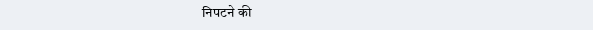निपटने की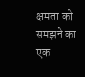क्षमता को समझने का एक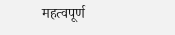महत्वपूर्ण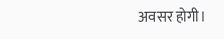अवसर होगी।